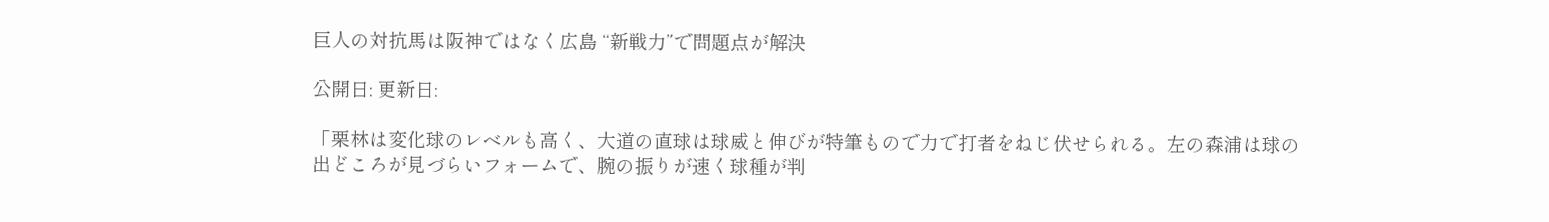巨人の対抗馬は阪神ではなく広島 “新戦力”で問題点が解決

公開日: 更新日:

「栗林は変化球のレベルも高く、大道の直球は球威と伸びが特筆もので力で打者をねじ伏せられる。左の森浦は球の出どころが見づらいフォームで、腕の振りが速く球種が判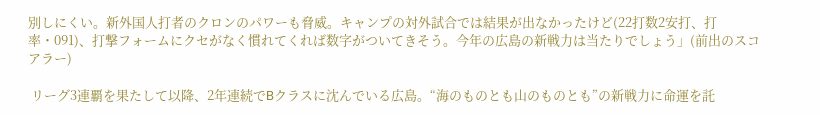別しにくい。新外国人打者のクロンのパワーも脅威。キャンプの対外試合では結果が出なかったけど(22打数2安打、打率・091)、打撃フォームにクセがなく慣れてくれば数字がついてきそう。今年の広島の新戦力は当たりでしょう」(前出のスコアラー)

 リーグ3連覇を果たして以降、2年連続でBクラスに沈んでいる広島。“海のものとも山のものとも”の新戦力に命運を託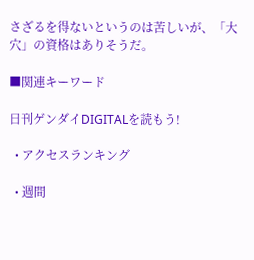さざるを得ないというのは苦しいが、「大穴」の資格はありそうだ。

■関連キーワード

日刊ゲンダイDIGITALを読もう!

  • アクセスランキング

  • 週間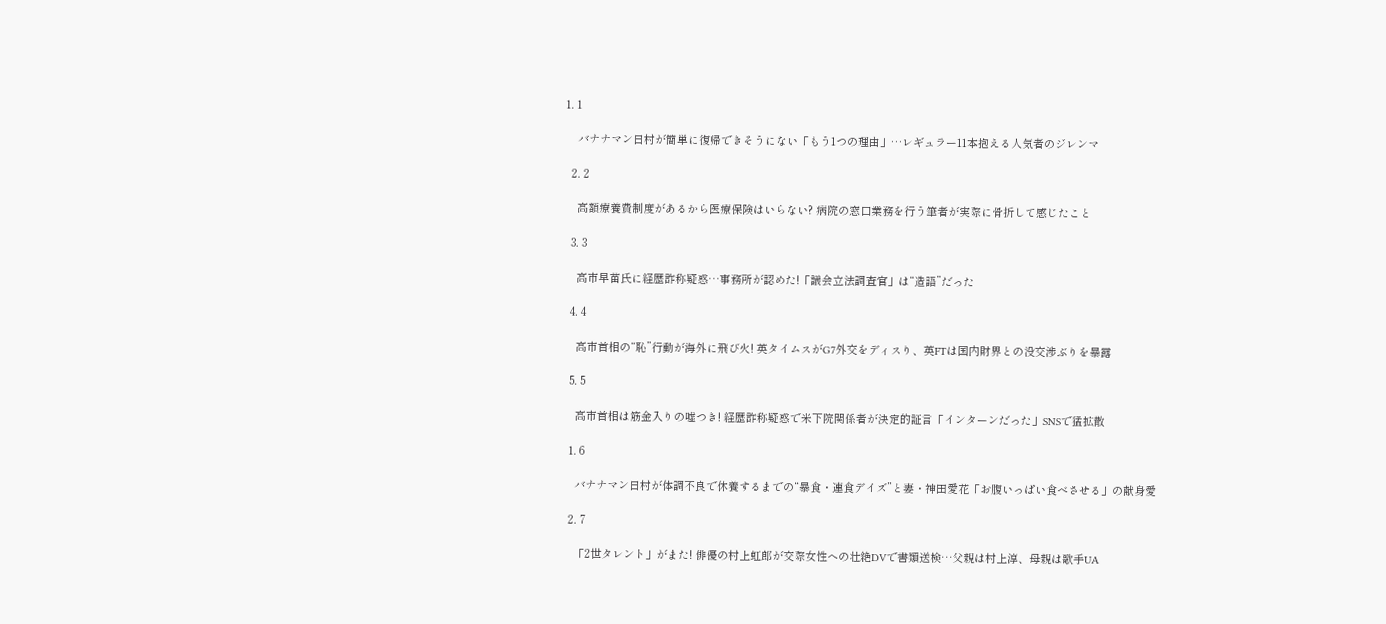1. 1

    バナナマン日村が簡単に復帰できそうにない「もう1つの理由」…レギュラー11本抱える人気者のジレンマ

  2. 2

    高額療養費制度があるから医療保険はいらない? 病院の窓口業務を行う筆者が実際に骨折して感じたこと

  3. 3

    高市早苗氏に経歴詐称疑惑…事務所が認めた!「議会立法調査官」は“造語”だった

  4. 4

    高市首相の“恥”行動が海外に飛び火! 英タイムスがG7外交をディスり、英FTは国内財界との没交渉ぶりを暴露

  5. 5

    高市首相は筋金入りの嘘つき! 経歴詐称疑惑で米下院関係者が決定的証言「インターンだった」SNSで猛拡散

  1. 6

    バナナマン日村が体調不良で休養するまでの“暴食・連食デイズ”と妻・神田愛花「お腹いっぱい食べさせる」の献身愛

  2. 7

    「2世タレント」がまた! 俳優の村上虹郎が交際女性への壮絶DVで書類送検…父親は村上淳、母親は歌手UA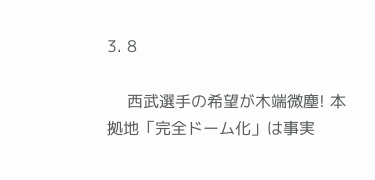3. 8

    西武選手の希望が木端微塵! 本拠地「完全ドーム化」は事実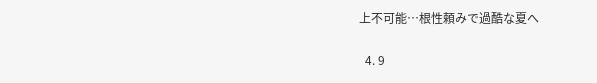上不可能…根性頼みで過酷な夏へ

  4. 9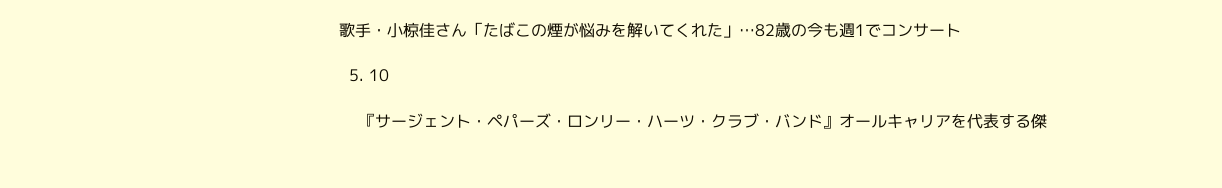歌手・小椋佳さん「たばこの煙が悩みを解いてくれた」…82歳の今も週1でコンサート

  5. 10

    『サージェント・ペパーズ・ロンリー・ハーツ・クラブ・バンド』オールキャリアを代表する傑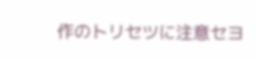作のトリセツに注意セヨ